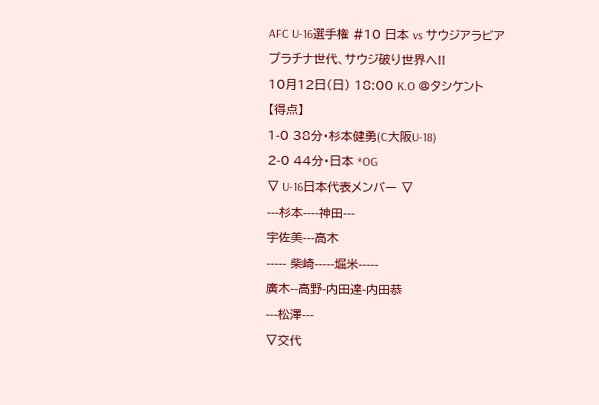AFC U-16選手権 #10 日本 vs サウジアラビア
プラチナ世代、サウジ破り世界へ!!
10月12日(日) 18:00 K.O @タシケント
【得点】
1-0 38分・杉本健勇(C大阪U-18)
2-0 44分・日本 *OG
▽ U-16日本代表メンバー ▽
---杉本----神田---
宇佐美---高木
----- 柴崎-----堀米-----
廣木--高野-内田達-内田恭
---松澤---
▽交代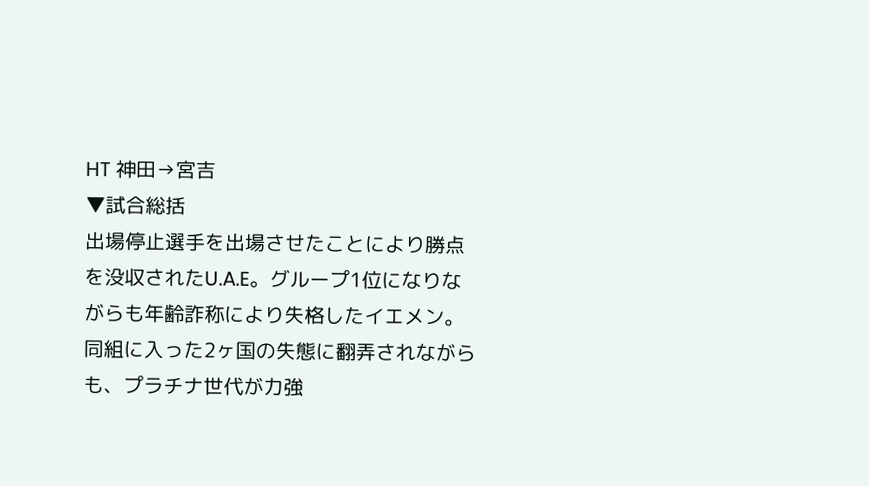HT 神田→宮吉
▼試合総括
出場停止選手を出場させたことにより勝点を没収されたU.A.E。グループ1位になりながらも年齢詐称により失格したイエメン。同組に入った2ヶ国の失態に翻弄されながらも、プラチナ世代が力強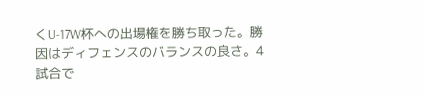くU-17W杯への出場権を勝ち取った。勝因はディフェンスのバランスの良さ。4試合で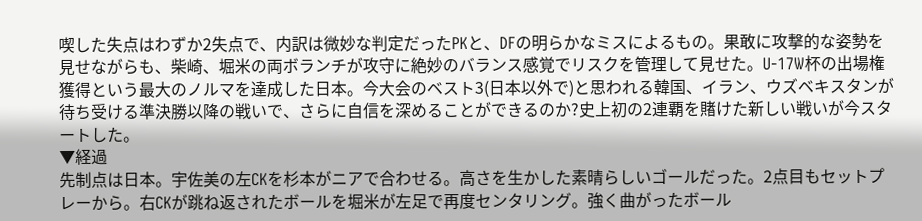喫した失点はわずか2失点で、内訳は微妙な判定だったPKと、DFの明らかなミスによるもの。果敢に攻撃的な姿勢を見せながらも、柴崎、堀米の両ボランチが攻守に絶妙のバランス感覚でリスクを管理して見せた。U-17W杯の出場権獲得という最大のノルマを達成した日本。今大会のベスト3(日本以外で)と思われる韓国、イラン、ウズベキスタンが待ち受ける準決勝以降の戦いで、さらに自信を深めることができるのか?史上初の2連覇を賭けた新しい戦いが今スタートした。
▼経過
先制点は日本。宇佐美の左CKを杉本がニアで合わせる。高さを生かした素晴らしいゴールだった。2点目もセットプレーから。右CKが跳ね返されたボールを堀米が左足で再度センタリング。強く曲がったボール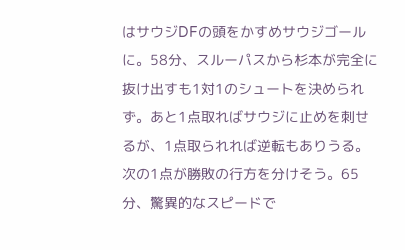はサウジDFの頭をかすめサウジゴールに。58分、スルーパスから杉本が完全に抜け出すも1対1のシュートを決められず。あと1点取ればサウジに止めを刺せるが、1点取られれば逆転もありうる。次の1点が勝敗の行方を分けそう。65分、驚異的なスピードで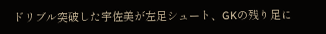ドリブル突破した宇佐美が左足シュート、GKの残り足に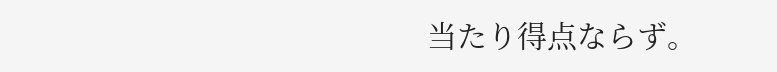当たり得点ならず。